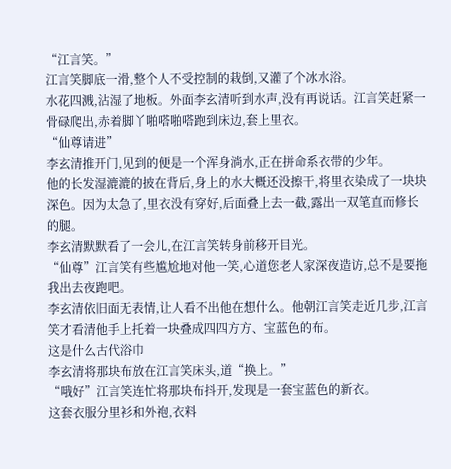“江言笑。”
江言笑脚底一滑,整个人不受控制的栽倒,又灌了个冰水浴。
水花四溅,沾湿了地板。外面李玄清听到水声,没有再说话。江言笑赶紧一骨碌爬出,赤着脚丫啪嗒啪嗒跑到床边,套上里衣。
“仙尊请进”
李玄清推开门,见到的便是一个浑身淌水,正在拼命系衣带的少年。
他的长发湿漉漉的披在背后,身上的水大概还没擦干,将里衣染成了一块块深色。因为太急了,里衣没有穿好,后面叠上去一截,露出一双笔直而修长的腿。
李玄清默默看了一会儿,在江言笑转身前移开目光。
“仙尊”江言笑有些尴尬地对他一笑,心道您老人家深夜造访,总不是要拖我出去夜跑吧。
李玄清依旧面无表情,让人看不出他在想什么。他朝江言笑走近几步,江言笑才看清他手上托着一块叠成四四方方、宝蓝色的布。
这是什么古代浴巾
李玄清将那块布放在江言笑床头,道“换上。”
“哦好”江言笑连忙将那块布抖开,发现是一套宝蓝色的新衣。
这套衣服分里衫和外袍,衣料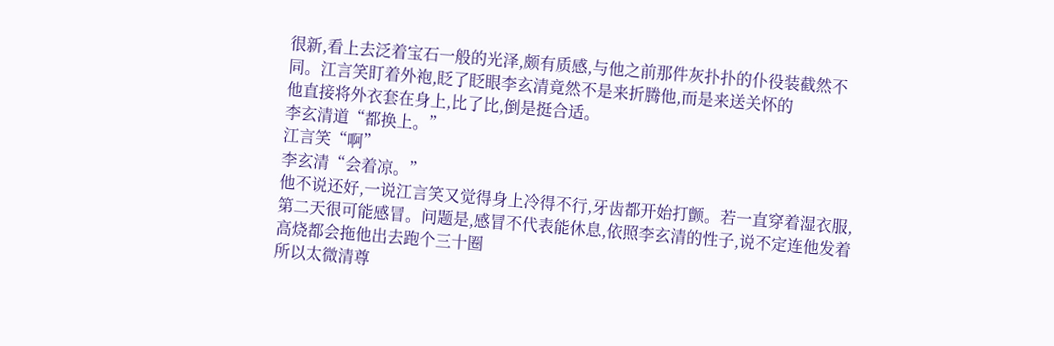很新,看上去泛着宝石一般的光泽,颇有质感,与他之前那件灰扑扑的仆役装截然不同。江言笑盯着外袍,眨了眨眼李玄清竟然不是来折腾他,而是来送关怀的
他直接将外衣套在身上,比了比,倒是挺合适。
李玄清道“都换上。”
江言笑“啊”
李玄清“会着凉。”
他不说还好,一说江言笑又觉得身上冷得不行,牙齿都开始打颤。若一直穿着湿衣服,第二天很可能感冒。问题是,感冒不代表能休息,依照李玄清的性子,说不定连他发着高烧都会拖他出去跑个三十圈
所以太微清尊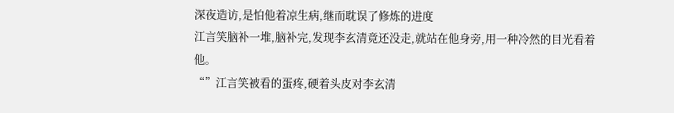深夜造访,是怕他着凉生病,继而耽误了修炼的进度
江言笑脑补一堆,脑补完,发现李玄清竟还没走,就站在他身旁,用一种冷然的目光看着他。
“”江言笑被看的蛋疼,硬着头皮对李玄清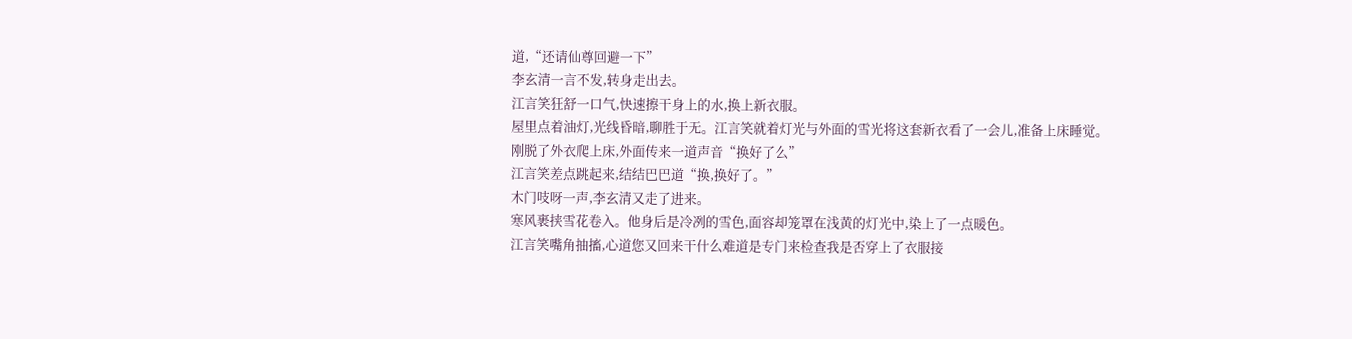道,“还请仙尊回避一下”
李玄清一言不发,转身走出去。
江言笑狂舒一口气,快速擦干身上的水,换上新衣服。
屋里点着油灯,光线昏暗,聊胜于无。江言笑就着灯光与外面的雪光将这套新衣看了一会儿,准备上床睡觉。
刚脱了外衣爬上床,外面传来一道声音“换好了么”
江言笑差点跳起来,结结巴巴道“换,换好了。”
木门吱呀一声,李玄清又走了进来。
寒风裹挟雪花卷入。他身后是冷冽的雪色,面容却笼罩在浅黄的灯光中,染上了一点暖色。
江言笑嘴角抽搐,心道您又回来干什么难道是专门来检查我是否穿上了衣服接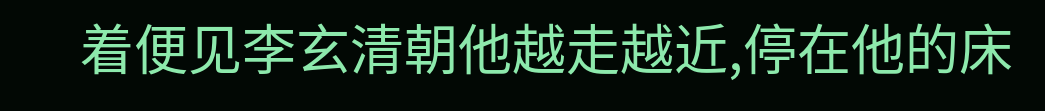着便见李玄清朝他越走越近,停在他的床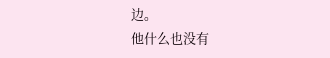边。
他什么也没有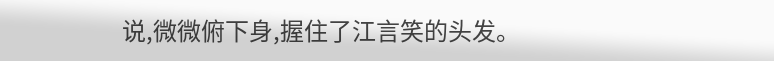说,微微俯下身,握住了江言笑的头发。